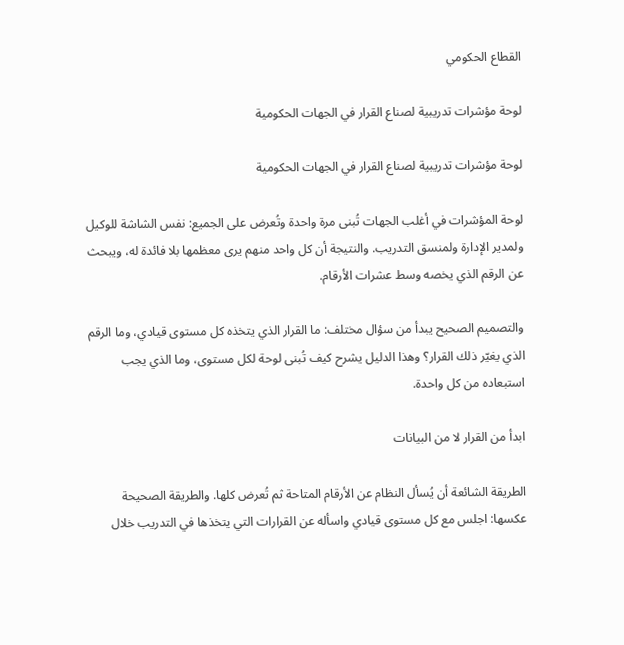القطاع الحكومي

لوحة مؤشرات تدريبية لصناع القرار في الجهات الحكومية

لوحة مؤشرات تدريبية لصناع القرار في الجهات الحكومية

لوحة المؤشرات في أغلب الجهات تُبنى مرة واحدة وتُعرض على الجميع: نفس الشاشة للوكيل ولمدير الإدارة ولمنسق التدريب. والنتيجة أن كل واحد منهم يرى معظمها بلا فائدة له، ويبحث عن الرقم الذي يخصه وسط عشرات الأرقام.

والتصميم الصحيح يبدأ من سؤال مختلف: ما القرار الذي يتخذه كل مستوى قيادي، وما الرقم الذي يغيّر ذلك القرار؟ وهذا الدليل يشرح كيف تُبنى لوحة لكل مستوى، وما الذي يجب استبعاده من كل واحدة.

ابدأ من القرار لا من البيانات

الطريقة الشائعة أن يُسأل النظام عن الأرقام المتاحة ثم تُعرض كلها. والطريقة الصحيحة عكسها: اجلس مع كل مستوى قيادي واسأله عن القرارات التي يتخذها في التدريب خلال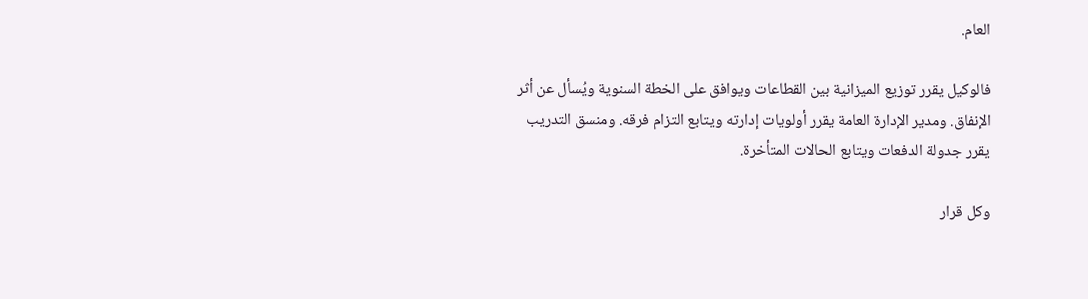العام.

فالوكيل يقرر توزيع الميزانية بين القطاعات ويوافق على الخطة السنوية ويُسأل عن أثر الإنفاق. ومدير الإدارة العامة يقرر أولويات إدارته ويتابع التزام فرقه. ومنسق التدريب يقرر جدولة الدفعات ويتابع الحالات المتأخرة.

وكل قرار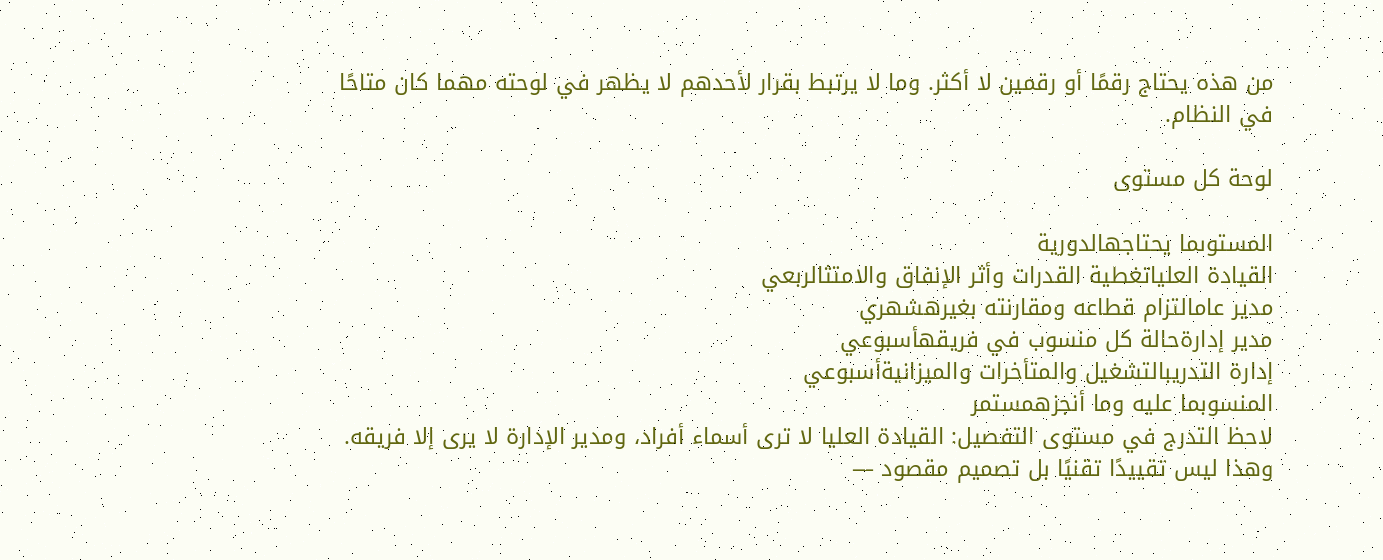من هذه يحتاج رقمًا أو رقمين لا أكثر. وما لا يرتبط بقرار لأحدهم لا يظهر في لوحته مهما كان متاحًا في النظام.

لوحة كل مستوى

المستوىما يحتاجهالدورية
القيادة العلياتغطية القدرات وأثر الإنفاق والامتثالربعي
مدير عامالتزام قطاعه ومقارنته بغيرهشهري
مدير إدارةحالة كل منسوب في فريقهأسبوعي
إدارة التدريبالتشغيل والمتأخرات والميزانيةأسبوعي
المنسوبما عليه وما أنجزهمستمر
لاحظ التدرج في مستوى التفصيل: القيادة العليا لا ترى أسماء أفراد، ومدير الإدارة لا يرى إلا فريقه. وهذا ليس تقييدًا تقنيًا بل تصميم مقصود —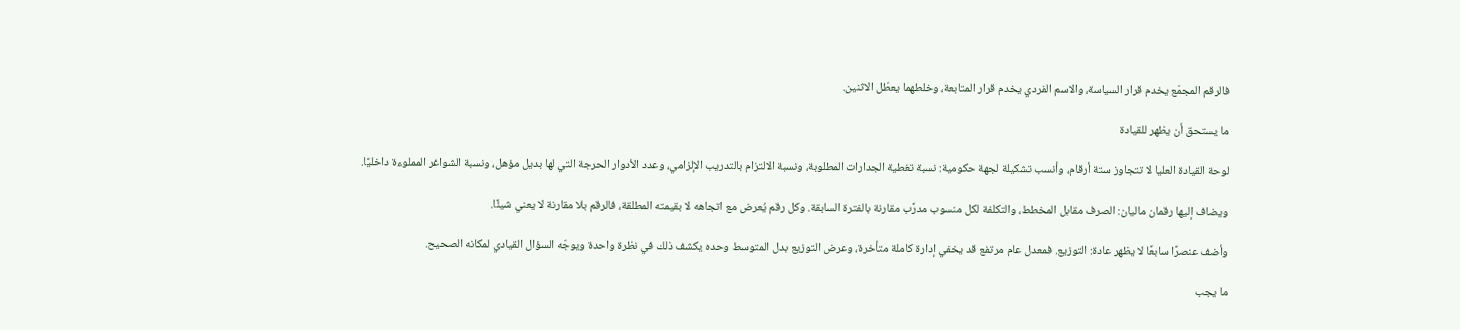فالرقم المجمّع يخدم قرار السياسة، والاسم الفردي يخدم قرار المتابعة، وخلطهما يعطّل الاثنين.

ما يستحق أن يظهر للقيادة

لوحة القيادة العليا لا تتجاوز ستة أرقام، وأنسب تشكيلة لجهة حكومية: نسبة تغطية الجدارات المطلوبة، ونسبة الالتزام بالتدريب الإلزامي، وعدد الأدوار الحرجة التي لها بديل مؤهل، ونسبة الشواغر المملوءة داخليًا.

ويضاف إليها رقمان ماليان: الصرف مقابل المخطط، والتكلفة لكل منسوب مدرَّب مقارنة بالفترة السابقة. وكل رقم يُعرض مع اتجاهه لا بقيمته المطلقة، فالرقم بلا مقارنة لا يعني شيئًا.

وأضف عنصرًا سابعًا لا يظهر عادة: التوزيع. فمعدل عام مرتفع قد يخفي إدارة كاملة متأخرة، وعرض التوزيع بدل المتوسط وحده يكشف ذلك في نظرة واحدة ويوجّه السؤال القيادي لمكانه الصحيح.

ما يجب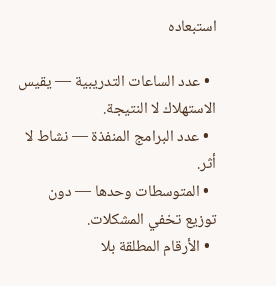استبعاده

  • عدد الساعات التدريبية — يقيس الاستهلاك لا النتيجة.
  • عدد البرامج المنفذة — نشاط لا أثر.
  • المتوسطات وحدها — دون توزيع تخفي المشكلات.
  • الأرقام المطلقة بلا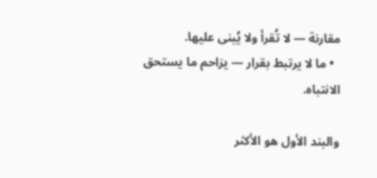مقارنة — لا تُقرأ ولا يُبنى عليها.
  • ما لا يرتبط بقرار — يزاحم ما يستحق الانتباه.

والبند الأول هو الأكثر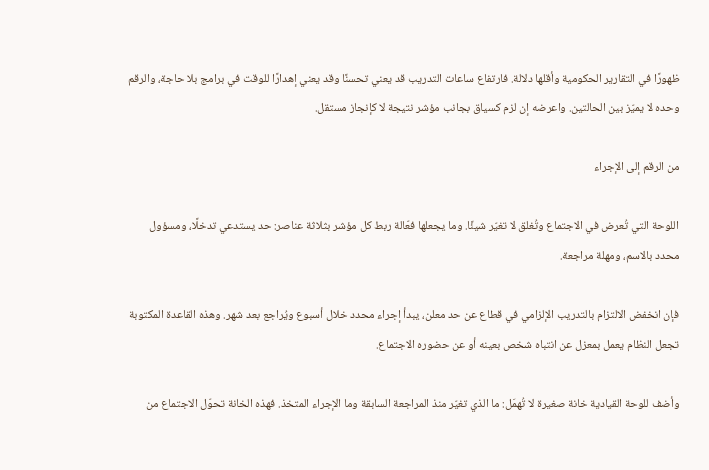ظهورًا في التقارير الحكومية وأقلها دلالة. فارتفاع ساعات التدريب قد يعني تحسنًا وقد يعني إهدارًا للوقت في برامج بلا حاجة، والرقم وحده لا يميّز بين الحالتين. واعرضه إن لزم كسياق بجانب مؤشر نتيجة لا كإنجاز مستقل.

من الرقم إلى الإجراء

اللوحة التي تُعرض في الاجتماع وتُغلق لا تغيّر شيئًا. وما يجعلها فعّالة ربط كل مؤشر بثلاثة عناصر: حد يستدعي تدخلًا، ومسؤول محدد بالاسم، ومهلة مراجعة.

فإن انخفض الالتزام بالتدريب الإلزامي في قطاع عن حد معلن، يبدأ إجراء محدد خلال أسبوع ويُراجع بعد شهر. وهذه القاعدة المكتوبة تجعل النظام يعمل بمعزل عن انتباه شخص بعينه أو عن حضوره الاجتماع.

وأضف للوحة القيادية خانة صغيرة لا تُهمَل: ما الذي تغيّر منذ المراجعة السابقة وما الإجراء المتخذ. فهذه الخانة تحوّل الاجتماع من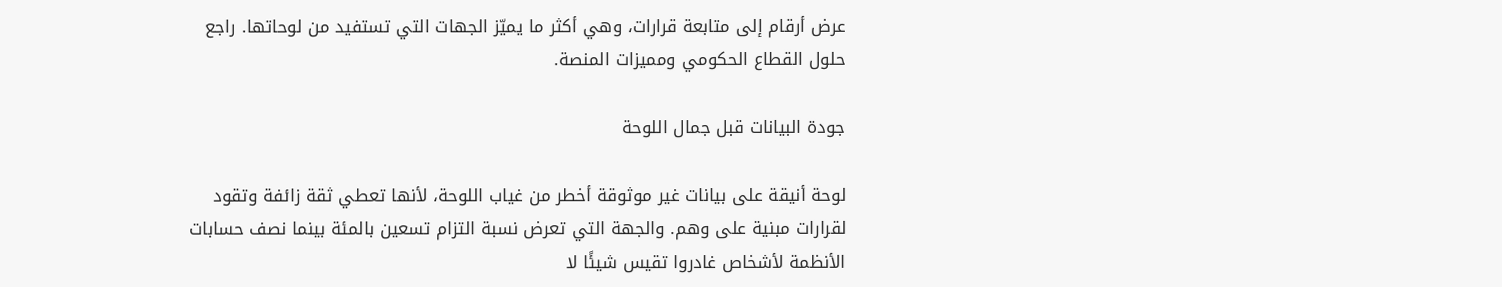عرض أرقام إلى متابعة قرارات، وهي أكثر ما يميّز الجهات التي تستفيد من لوحاتها. راجع حلول القطاع الحكومي ومميزات المنصة.

جودة البيانات قبل جمال اللوحة

لوحة أنيقة على بيانات غير موثوقة أخطر من غياب اللوحة، لأنها تعطي ثقة زائفة وتقود لقرارات مبنية على وهم. والجهة التي تعرض نسبة التزام تسعين بالمئة بينما نصف حسابات الأنظمة لأشخاص غادروا تقيس شيئًا لا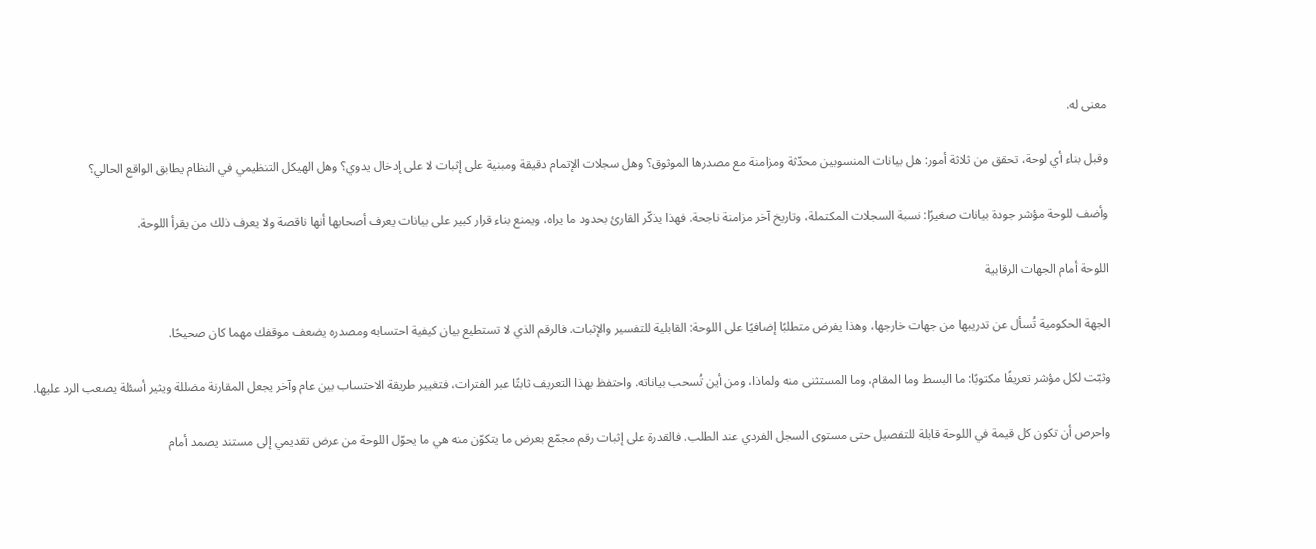معنى له.

وقبل بناء أي لوحة، تحقق من ثلاثة أمور: هل بيانات المنسوبين محدّثة ومزامنة مع مصدرها الموثوق؟ وهل سجلات الإتمام دقيقة ومبنية على إثبات لا على إدخال يدوي؟ وهل الهيكل التنظيمي في النظام يطابق الواقع الحالي؟

وأضف للوحة مؤشر جودة بيانات صغيرًا: نسبة السجلات المكتملة، وتاريخ آخر مزامنة ناجحة. فهذا يذكّر القارئ بحدود ما يراه، ويمنع بناء قرار كبير على بيانات يعرف أصحابها أنها ناقصة ولا يعرف ذلك من يقرأ اللوحة.

اللوحة أمام الجهات الرقابية

الجهة الحكومية تُسأل عن تدريبها من جهات خارجها، وهذا يفرض متطلبًا إضافيًا على اللوحة: القابلية للتفسير والإثبات. فالرقم الذي لا تستطيع بيان كيفية احتسابه ومصدره يضعف موقفك مهما كان صحيحًا.

وثبّت لكل مؤشر تعريفًا مكتوبًا: ما البسط وما المقام، وما المستثنى منه ولماذا، ومن أين تُسحب بياناته. واحتفظ بهذا التعريف ثابتًا عبر الفترات، فتغيير طريقة الاحتساب بين عام وآخر يجعل المقارنة مضللة ويثير أسئلة يصعب الرد عليها.

واحرص أن تكون كل قيمة في اللوحة قابلة للتفصيل حتى مستوى السجل الفردي عند الطلب. فالقدرة على إثبات رقم مجمّع بعرض ما يتكوّن منه هي ما يحوّل اللوحة من عرض تقديمي إلى مستند يصمد أمام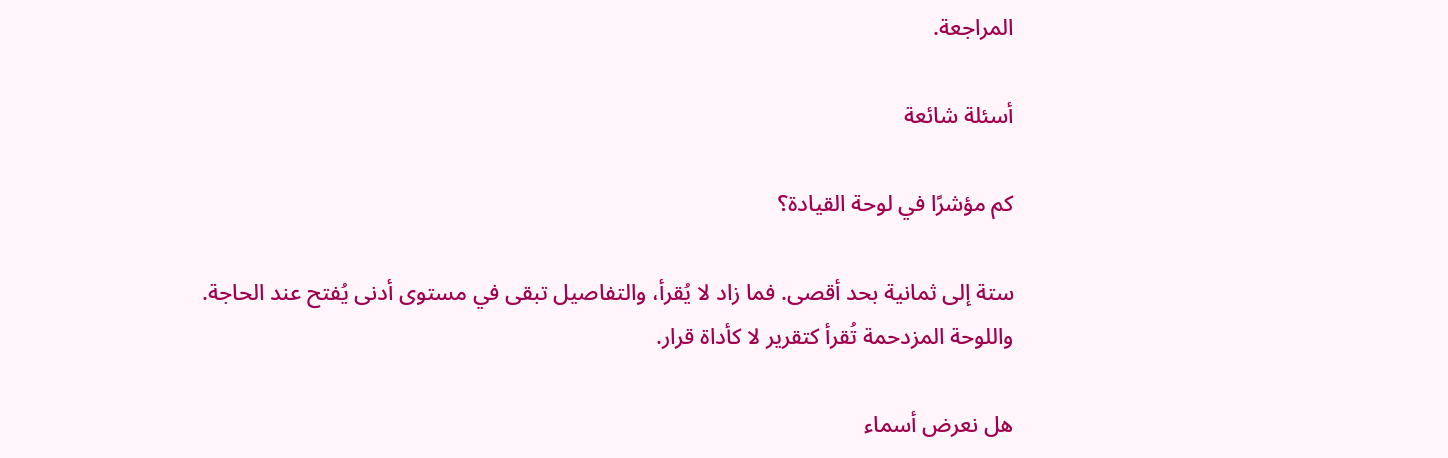المراجعة.

أسئلة شائعة

كم مؤشرًا في لوحة القيادة؟

ستة إلى ثمانية بحد أقصى. فما زاد لا يُقرأ، والتفاصيل تبقى في مستوى أدنى يُفتح عند الحاجة. واللوحة المزدحمة تُقرأ كتقرير لا كأداة قرار.

هل نعرض أسماء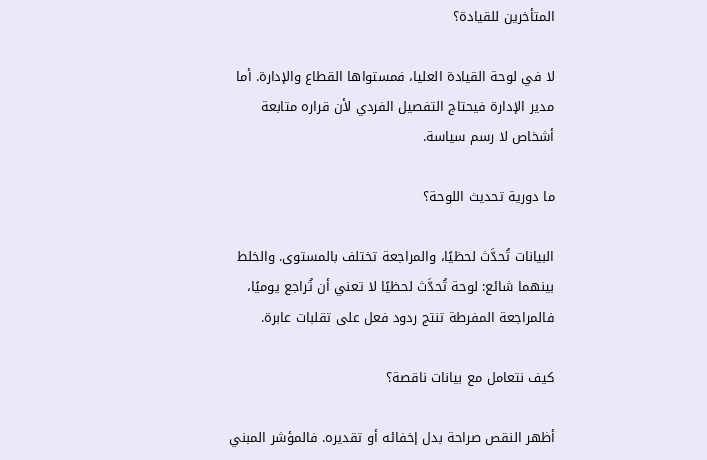المتأخرين للقيادة؟

لا في لوحة القيادة العليا، فمستواها القطاع والإدارة. أما مدير الإدارة فيحتاج التفصيل الفردي لأن قراره متابعة أشخاص لا رسم سياسة.

ما دورية تحديث اللوحة؟

البيانات تُحدَّث لحظيًا، والمراجعة تختلف بالمستوى. والخلط بينهما شائع: لوحة تُحدَّث لحظيًا لا تعني أن تُراجع يوميًا، فالمراجعة المفرطة تنتج ردود فعل على تقلبات عابرة.

كيف نتعامل مع بيانات ناقصة؟

أظهر النقص صراحة بدل إخفائه أو تقديره. فالمؤشر المبني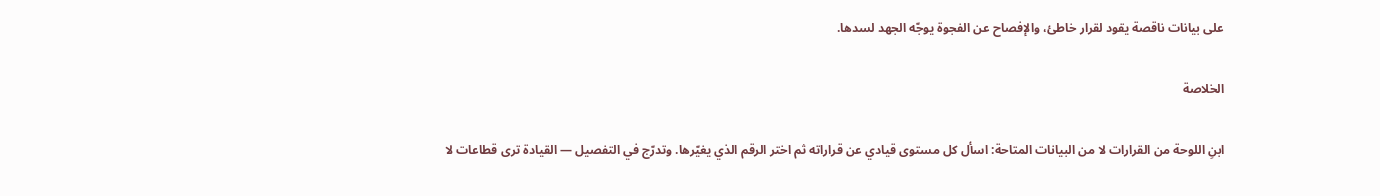على بيانات ناقصة يقود لقرار خاطئ، والإفصاح عن الفجوة يوجّه الجهد لسدها.

الخلاصة

ابنِ اللوحة من القرارات لا من البيانات المتاحة: اسأل كل مستوى قيادي عن قراراته ثم اختر الرقم الذي يغيّرها. وتدرّج في التفصيل — القيادة ترى قطاعات لا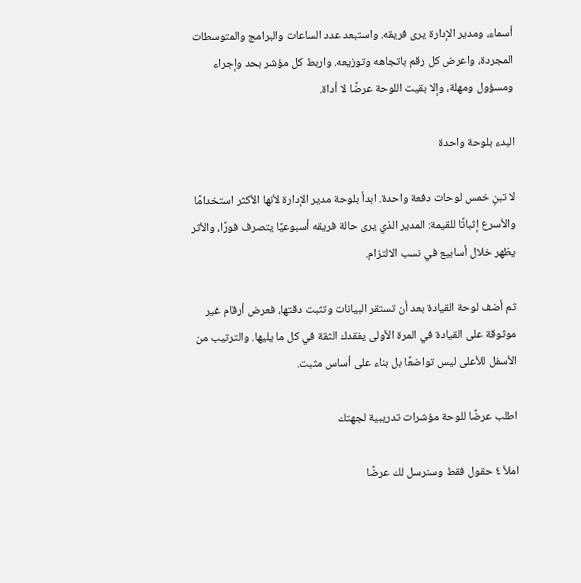أسماء، ومدير الإدارة يرى فريقه. واستبعد عدد الساعات والبرامج والمتوسطات المجردة، واعرض كل رقم باتجاهه وتوزيعه. واربط كل مؤشر بحد وإجراء ومسؤول ومهلة، وإلا بقيت اللوحة عرضًا لا أداة.

البدء بلوحة واحدة

لا تبنِ خمس لوحات دفعة واحدة. ابدأ بلوحة مدير الإدارة لأنها الأكثر استخدامًا والأسرع إثباتًا للقيمة: المدير الذي يرى حالة فريقه أسبوعيًا يتصرف فورًا، والأثر يظهر خلال أسابيع في نسب الالتزام.

ثم أضف لوحة القيادة بعد أن تستقر البيانات وتثبت دقتها، فعرض أرقام غير موثوقة على القيادة في المرة الأولى يفقدك الثقة في كل ما يليها. والترتيب من الأسفل للأعلى ليس تواضعًا بل بناء على أساس مثبت.

اطلب عرضًا للوحة مؤشرات تدريبية لجهتك

املأ ٤ حقول فقط وسنرسل لك عرضًا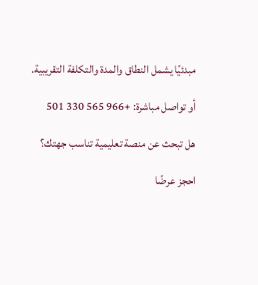مبدئيًا يشمل النطاق والمدة والتكلفة التقريبية.

أو تواصل مباشرة: +966 565 330 501

هل تبحث عن منصة تعليمية تناسب جهتك؟

احجز عرضًا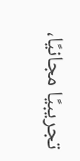تجريبيًا مجانيًا،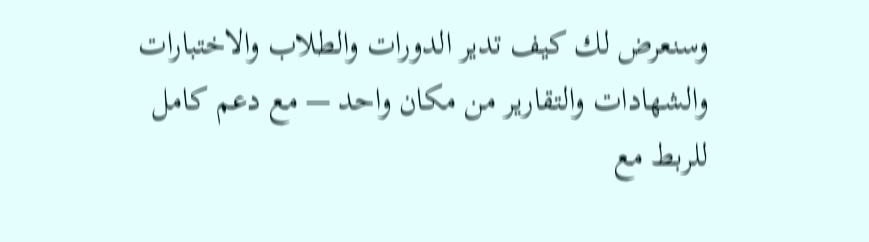وسنعرض لك كيف تدير الدورات والطلاب والاختبارات والشهادات والتقارير من مكان واحد — مع دعم كامل للربط مع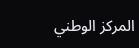المركز الوطني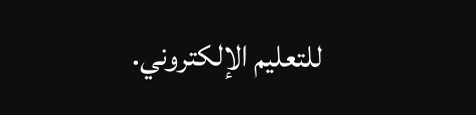للتعليم الإلكتروني.